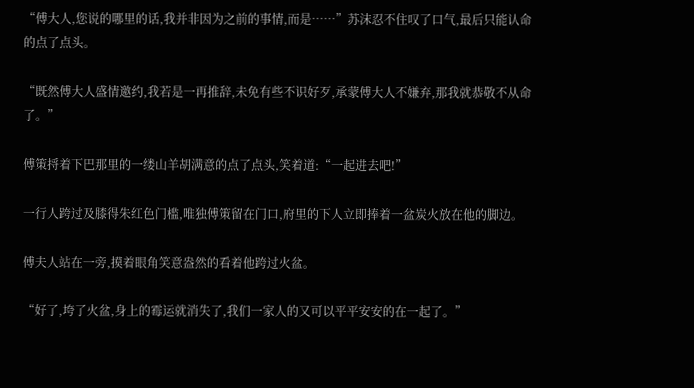“傅大人,您说的哪里的话,我并非因为之前的事情,而是……”苏沫忍不住叹了口气,最后只能认命的点了点头。

“既然傅大人盛情邀约,我若是一再推辞,未免有些不识好歹,承蒙傅大人不嫌弃,那我就恭敬不从命了。”

傅策捋着下巴那里的一缕山羊胡满意的点了点头,笑着道:“一起进去吧!”

一行人跨过及膝得朱红色门槛,唯独傅策留在门口,府里的下人立即捧着一盆炭火放在他的脚边。

傅夫人站在一旁,摸着眼角笑意盎然的看着他跨过火盆。

“好了,垮了火盆,身上的霉运就消失了,我们一家人的又可以平平安安的在一起了。”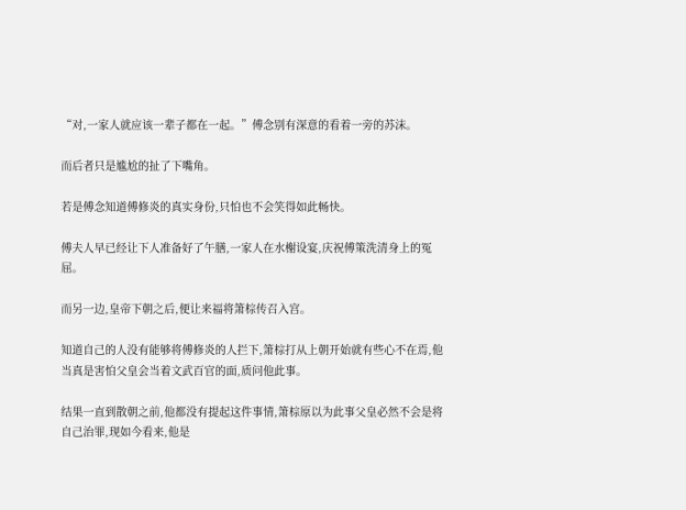“对,一家人就应该一辈子都在一起。”傅念别有深意的看着一旁的苏沫。

而后者只是尴尬的扯了下嘴角。

若是傅念知道傅修炎的真实身份,只怕也不会笑得如此畅快。

傅夫人早已经让下人准备好了午膳,一家人在水榭设宴,庆祝傅策洗清身上的冤屈。

而另一边,皇帝下朝之后,便让来福将箫棕传召入宫。

知道自己的人没有能够将傅修炎的人拦下,箫棕打从上朝开始就有些心不在焉,他当真是害怕父皇会当着文武百官的面,质问他此事。

结果一直到散朝之前,他都没有提起这件事情,箫棕原以为此事父皇必然不会是将自己治罪,现如今看来,他是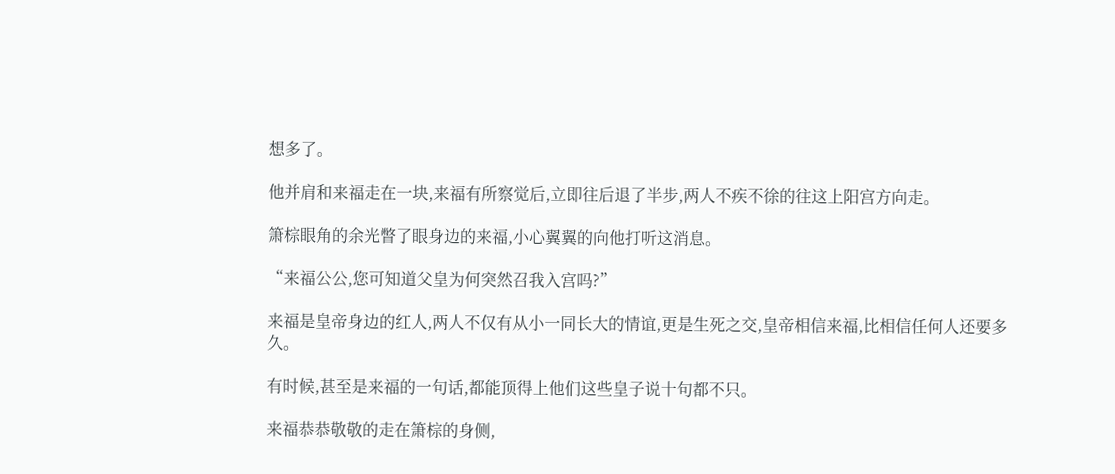想多了。

他并肩和来福走在一块,来福有所察觉后,立即往后退了半步,两人不疾不徐的往这上阳宫方向走。

箫棕眼角的余光瞥了眼身边的来福,小心翼翼的向他打听这消息。

“来福公公,您可知道父皇为何突然召我入宫吗?”

来福是皇帝身边的红人,两人不仅有从小一同长大的情谊,更是生死之交,皇帝相信来福,比相信任何人还要多久。

有时候,甚至是来福的一句话,都能顶得上他们这些皇子说十句都不只。

来福恭恭敬敬的走在箫棕的身侧,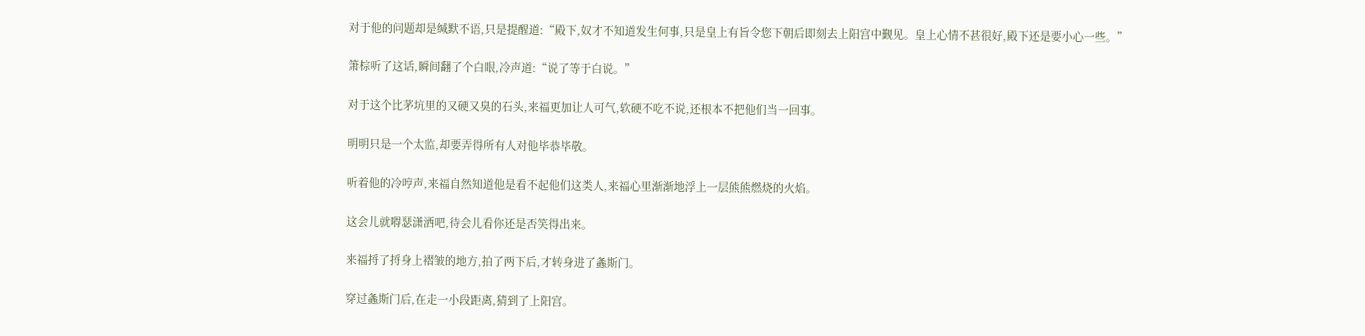对于他的问题却是缄默不语,只是提醒道:“殿下,奴才不知道发生何事,只是皇上有旨令您下朝后即刻去上阳宫中觐见。皇上心情不甚很好,殿下还是要小心一些。”

箫棕听了这话,瞬间翻了个白眼,冷声道:“说了等于白说。”

对于这个比茅坑里的又硬又臭的石头,来福更加让人可气,软硬不吃不说,还根本不把他们当一回事。

明明只是一个太监,却要弄得所有人对他毕恭毕敬。

听着他的冷哼声,来福自然知道他是看不起他们这类人,来福心里渐渐地浮上一层熊熊燃烧的火焰。

这会儿就嘚瑟潇洒吧,待会儿看你还是否笑得出来。

来福捋了捋身上褶皱的地方,拍了两下后,才转身进了螽斯门。

穿过螽斯门后,在走一小段距离,猜到了上阳宫。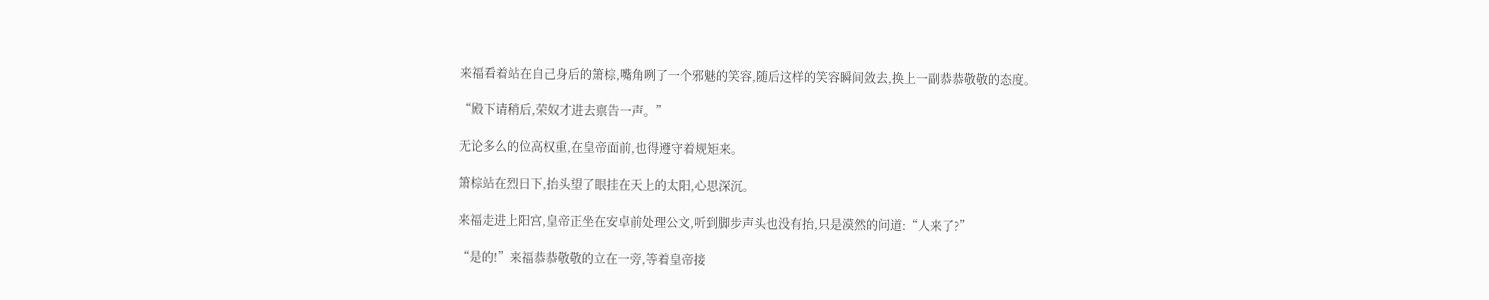来福看着站在自己身后的箫棕,嘴角咧了一个邪魅的笑容,随后这样的笑容瞬间敛去,换上一副恭恭敬敬的态度。

“殿下请稍后,荣奴才进去禀告一声。”

无论多么的位高权重,在皇帝面前,也得遵守着规矩来。

箫棕站在烈日下,抬头望了眼挂在天上的太阳,心思深沉。

来福走进上阳宫,皇帝正坐在安卓前处理公文,听到脚步声头也没有抬,只是漠然的问道:“人来了?”

“是的!”来福恭恭敬敬的立在一旁,等着皇帝接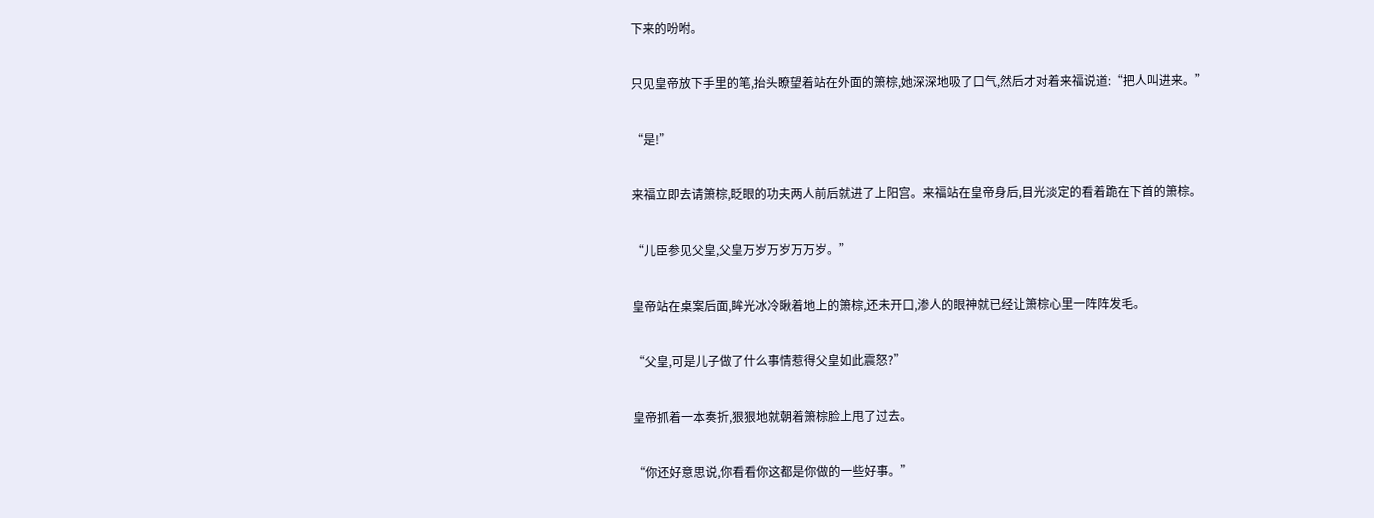下来的吩咐。

只见皇帝放下手里的笔,抬头瞭望着站在外面的箫棕,她深深地吸了口气,然后才对着来福说道:“把人叫进来。”

“是!”

来福立即去请箫棕,眨眼的功夫两人前后就进了上阳宫。来福站在皇帝身后,目光淡定的看着跪在下首的箫棕。

“儿臣参见父皇,父皇万岁万岁万万岁。”

皇帝站在桌案后面,眸光冰冷瞅着地上的箫棕,还未开口,渗人的眼神就已经让箫棕心里一阵阵发毛。

“父皇,可是儿子做了什么事情惹得父皇如此震怒?”

皇帝抓着一本奏折,狠狠地就朝着箫棕脸上甩了过去。

“你还好意思说,你看看你这都是你做的一些好事。”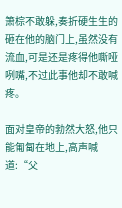箫棕不敢躲,奏折硬生生的砸在他的脑门上,虽然没有流血,可是还是疼得他嘶哑咧嘴,不过此事他却不敢喊疼。

面对皇帝的勃然大怒,他只能匍匐在地上,高声喊道:“父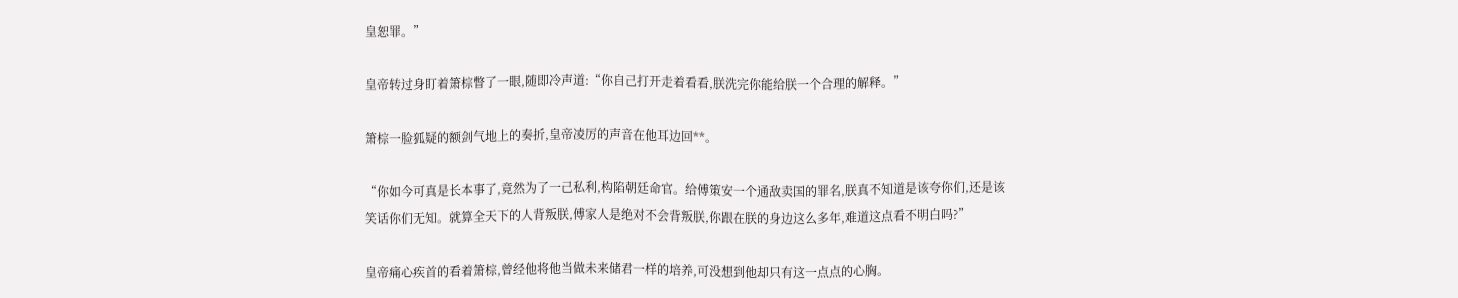皇恕罪。”

皇帝转过身盯着箫棕瞥了一眼,随即冷声道:“你自己打开走着看看,朕洗完你能给朕一个合理的解释。”

箫棕一脸狐疑的额剑气地上的奏折,皇帝凌厉的声音在他耳边回**。

“你如今可真是长本事了,竟然为了一己私利,构陷朝廷命官。给傅策安一个通敌卖国的罪名,朕真不知道是该夸你们,还是该笑话你们无知。就算全天下的人背叛朕,傅家人是绝对不会背叛朕,你跟在朕的身边这么多年,难道这点看不明白吗?”

皇帝痛心疾首的看着箫棕,曾经他将他当做未来储君一样的培养,可没想到他却只有这一点点的心胸。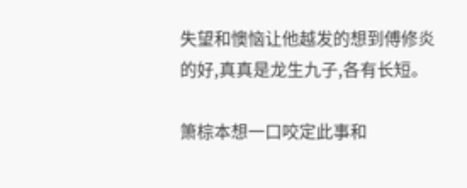失望和懊恼让他越发的想到傅修炎的好,真真是龙生九子,各有长短。

箫棕本想一口咬定此事和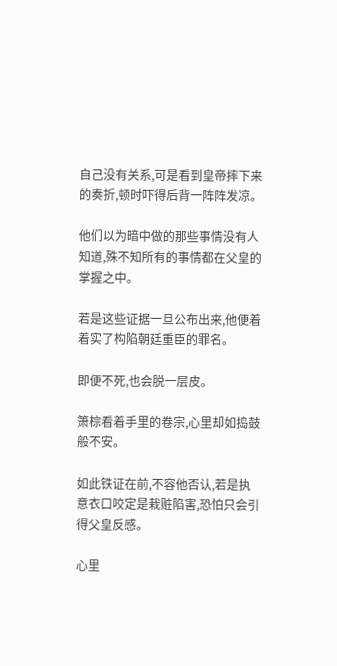自己没有关系,可是看到皇帝摔下来的奏折,顿时吓得后背一阵阵发凉。

他们以为暗中做的那些事情没有人知道,殊不知所有的事情都在父皇的掌握之中。

若是这些证据一旦公布出来,他便着着实了构陷朝廷重臣的罪名。

即便不死,也会脱一层皮。

箫棕看着手里的卷宗,心里却如捣鼓般不安。

如此铁证在前,不容他否认,若是执意衣口咬定是栽赃陷害,恐怕只会引得父皇反感。

心里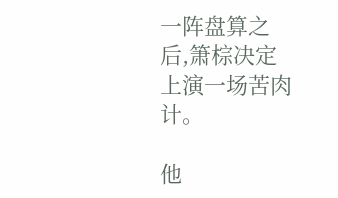一阵盘算之后,箫棕决定上演一场苦肉计。

他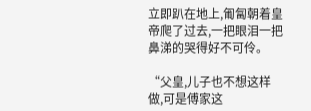立即趴在地上,匍匐朝着皇帝爬了过去,一把眼泪一把鼻涕的哭得好不可伶。

“父皇,儿子也不想这样做,可是傅家这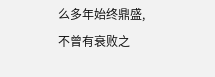么多年始终鼎盛,不曾有衰败之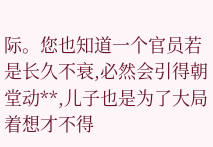际。您也知道一个官员若是长久不衰,必然会引得朝堂动**,儿子也是为了大局着想才不得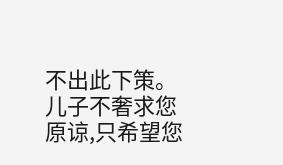不出此下策。儿子不奢求您原谅,只希望您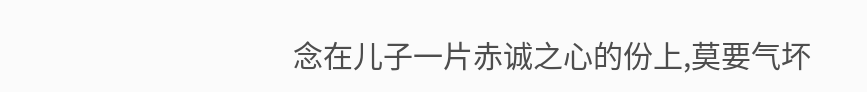念在儿子一片赤诚之心的份上,莫要气坏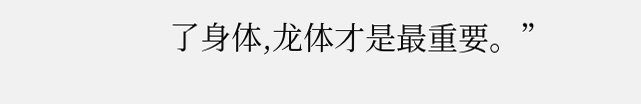了身体,龙体才是最重要。”